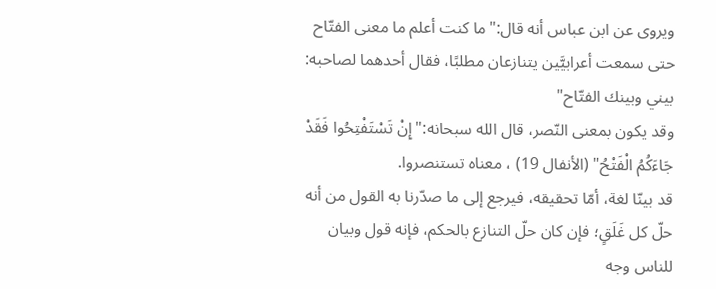ويروى عن ابن عباس أنه قال:"ما كنت أعلم ما معنى الفتّاح حتى سمعت أعرابيَّين يتنازعان مطلبًا، فقال أحدهما لصاحبه: بيني وبينك الفتّاح"
وقد يكون بمعنى النّصر، قال الله سبحانه:"إِنْ تَسْتَفْتِحُوا فَقَدْ جَاءَكُمُ الْفَتْحُ" (الأنفال 19) ، معناه تستنصروا.
قد بينّا لغة، أمّا تحقيقه، فيرجع إلى ما صدّرنا به القول من أنه حلّ كل غَلَقٍ؛ فإن كان حلّ التنازع بالحكم، فإنه قول وبيان للناس وجه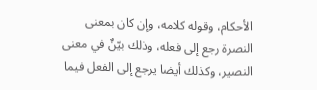الأحكام، وقوله كلامه، وإن كان بمعنى النصرة رجع إلى فعله، وذلك بيّنٌ في معنى النصير، وكذلك أيضا يرجع إلى الفعل فيما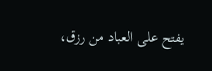يفتح على العباد من رزق،